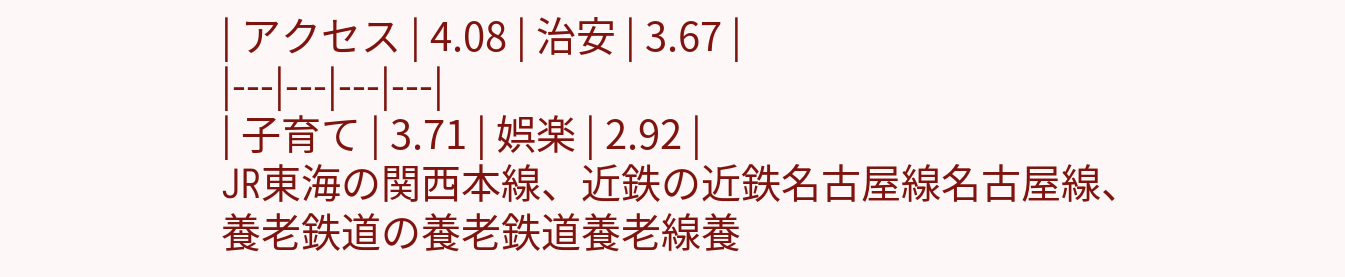| アクセス | 4.08 | 治安 | 3.67 |
|---|---|---|---|
| 子育て | 3.71 | 娯楽 | 2.92 |
JR東海の関西本線、近鉄の近鉄名古屋線名古屋線、養老鉄道の養老鉄道養老線養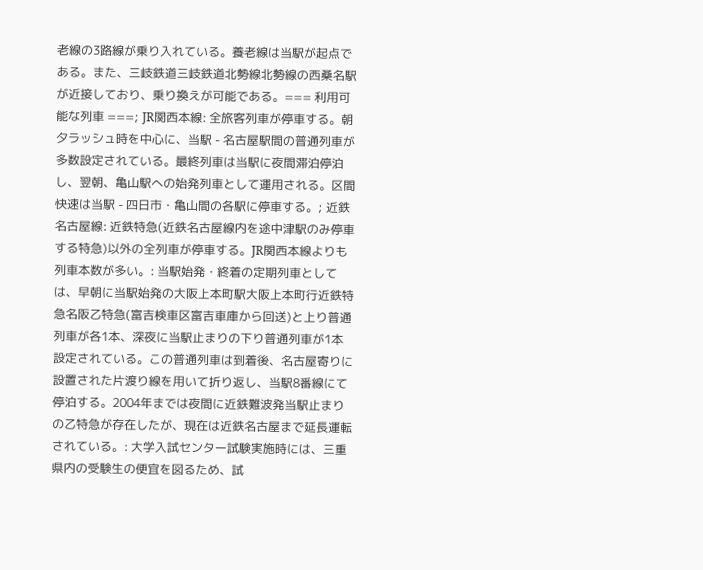老線の3路線が乗り入れている。養老線は当駅が起点である。また、三岐鉄道三岐鉄道北勢線北勢線の西桑名駅が近接しており、乗り換えが可能である。=== 利用可能な列車 ===; JR関西本線: 全旅客列車が停車する。朝夕ラッシュ時を中心に、当駅 - 名古屋駅間の普通列車が多数設定されている。最終列車は当駅に夜間滞泊停泊し、翌朝、亀山駅への始発列車として運用される。区間快速は当駅 - 四日市・亀山間の各駅に停車する。; 近鉄名古屋線: 近鉄特急(近鉄名古屋線内を途中津駅のみ停車する特急)以外の全列車が停車する。JR関西本線よりも列車本数が多い。: 当駅始発・終着の定期列車としては、早朝に当駅始発の大阪上本町駅大阪上本町行近鉄特急名阪乙特急(富吉検車区富吉車庫から回送)と上り普通列車が各1本、深夜に当駅止まりの下り普通列車が1本設定されている。この普通列車は到着後、名古屋寄りに設置された片渡り線を用いて折り返し、当駅8番線にて停泊する。2004年までは夜間に近鉄難波発当駅止まりの乙特急が存在したが、現在は近鉄名古屋まで延長運転されている。: 大学入試センター試験実施時には、三重県内の受験生の便宜を図るため、試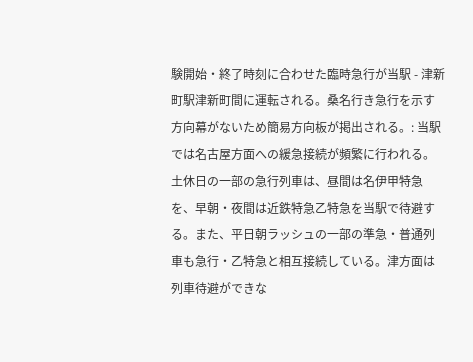験開始・終了時刻に合わせた臨時急行が当駅 - 津新町駅津新町間に運転される。桑名行き急行を示す方向幕がないため簡易方向板が掲出される。: 当駅では名古屋方面への緩急接続が頻繁に行われる。土休日の一部の急行列車は、昼間は名伊甲特急を、早朝・夜間は近鉄特急乙特急を当駅で待避する。また、平日朝ラッシュの一部の準急・普通列車も急行・乙特急と相互接続している。津方面は列車待避ができな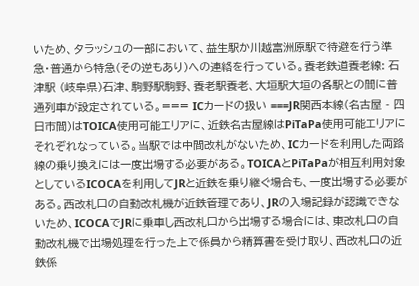いため、夕ラッシュの一部において、益生駅か川越富洲原駅で待避を行う準急・普通から特急(その逆もあり)への連絡を行っている。養老鉄道養老線: 石津駅 (岐阜県)石津、駒野駅駒野、養老駅養老、大垣駅大垣の各駅との間に普通列車が設定されている。=== ICカードの扱い ===JR関西本線(名古屋 - 四日市間)はTOICA使用可能エリアに、近鉄名古屋線はPiTaPa使用可能エリアにそれぞれなっている。当駅では中間改札がないため、ICカードを利用した両路線の乗り換えには一度出場する必要がある。TOICAとPiTaPaが相互利用対象としているICOCAを利用してJRと近鉄を乗り継ぐ場合も、一度出場する必要がある。西改札口の自動改札機が近鉄管理であり、JRの入場記録が認識できないため、ICOCAでJRに乗車し西改札口から出場する場合には、東改札口の自動改札機で出場処理を行った上で係員から精算書を受け取り、西改札口の近鉄係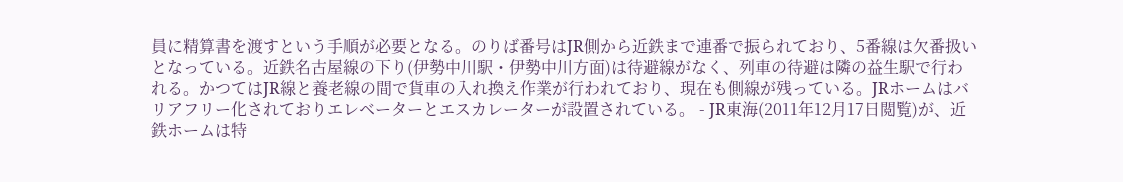員に精算書を渡すという手順が必要となる。のりば番号はJR側から近鉄まで連番で振られており、5番線は欠番扱いとなっている。近鉄名古屋線の下り(伊勢中川駅・伊勢中川方面)は待避線がなく、列車の待避は隣の益生駅で行われる。かつてはJR線と養老線の間で貨車の入れ換え作業が行われており、現在も側線が残っている。JRホームはバリアフリー化されておりエレベーターとエスカレーターが設置されている。 - JR東海(2011年12月17日閲覧)が、近鉄ホームは特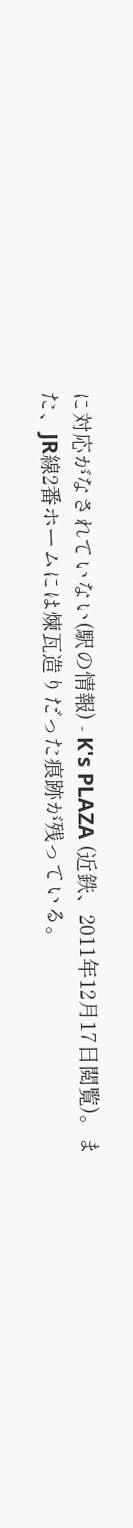に対応がなされていない(駅の情報) - K's PLAZA (近鉄、2011年12月17日閲覧)。また、JR線2番ホームには煉瓦造りだった痕跡が残っている。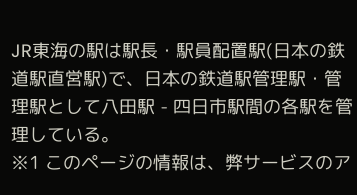JR東海の駅は駅長・駅員配置駅(日本の鉄道駅直営駅)で、日本の鉄道駅管理駅・管理駅として八田駅 - 四日市駅間の各駅を管理している。
※1 このページの情報は、弊サービスのア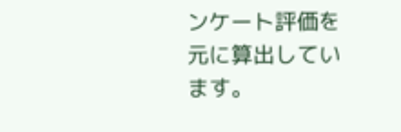ンケート評価を元に算出しています。